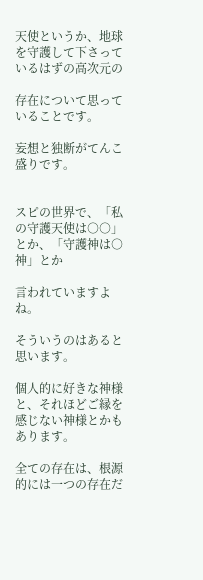天使というか、地球を守護して下さっているはずの高次元の

存在について思っていることです。

妄想と独断がてんこ盛りです。


スピの世界で、「私の守護天使は○○」とか、「守護神は○神」とか

言われていますよね。

そういうのはあると思います。

個人的に好きな神様と、それほどご縁を感じない神様とかもあります。

全ての存在は、根源的には一つの存在だ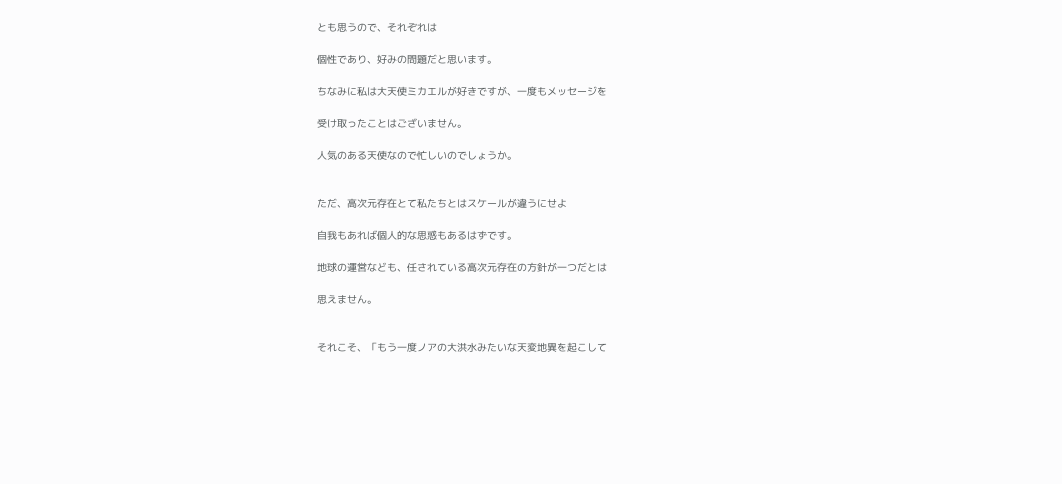とも思うので、それぞれは

個性であり、好みの問題だと思います。

ちなみに私は大天使ミカエルが好きですが、一度もメッセージを

受け取ったことはございません。

人気のある天使なので忙しいのでしょうか。


ただ、高次元存在とて私たちとはスケールが違うにせよ

自我もあれば個人的な思惑もあるはずです。

地球の運営なども、任されている高次元存在の方針が一つだとは

思えません。


それこそ、「もう一度ノアの大洪水みたいな天変地異を起こして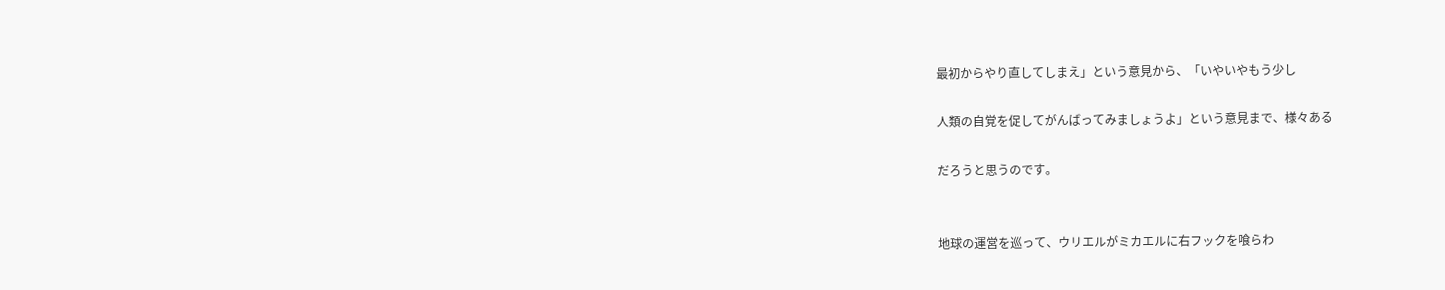最初からやり直してしまえ」という意見から、「いやいやもう少し

人類の自覚を促してがんばってみましょうよ」という意見まで、様々ある

だろうと思うのです。


地球の運営を巡って、ウリエルがミカエルに右フックを喰らわ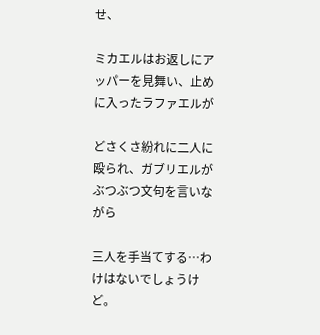せ、

ミカエルはお返しにアッパーを見舞い、止めに入ったラファエルが

どさくさ紛れに二人に殴られ、ガブリエルがぶつぶつ文句を言いながら

三人を手当てする…わけはないでしょうけど。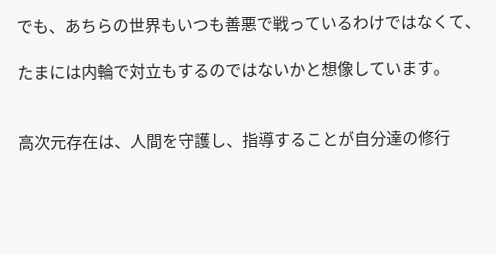でも、あちらの世界もいつも善悪で戦っているわけではなくて、

たまには内輪で対立もするのではないかと想像しています。


高次元存在は、人間を守護し、指導することが自分達の修行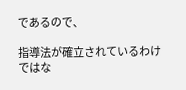であるので、

指導法が確立されているわけではな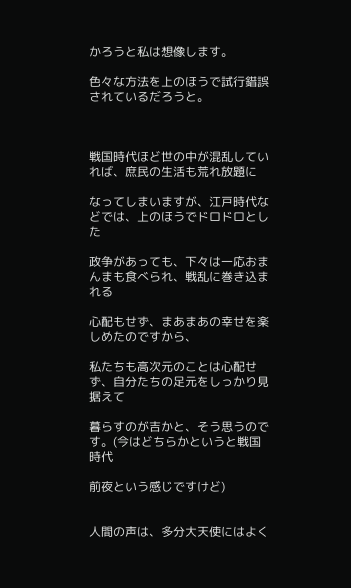かろうと私は想像します。

色々な方法を上のほうで試行錯誤されているだろうと。



戦国時代ほど世の中が混乱していれば、庶民の生活も荒れ放題に

なってしまいますが、江戸時代などでは、上のほうでドロドロとした

政争があっても、下々は一応おまんまも食べられ、戦乱に巻き込まれる

心配もせず、まあまあの幸せを楽しめたのですから、

私たちも高次元のことは心配せず、自分たちの足元をしっかり見据えて

暮らすのが吉かと、そう思うのです。(今はどちらかというと戦国時代

前夜という感じですけど)


人間の声は、多分大天使にはよく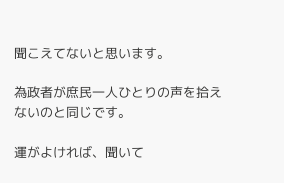聞こえてないと思います。

為政者が庶民一人ひとりの声を拾えないのと同じです。

運がよければ、聞いて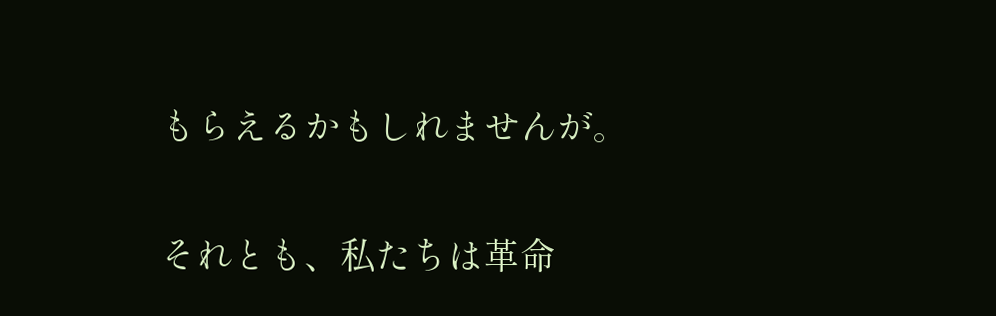もらえるかもしれませんが。


それとも、私たちは革命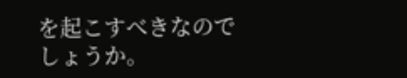を起こすべきなのでしょうか。